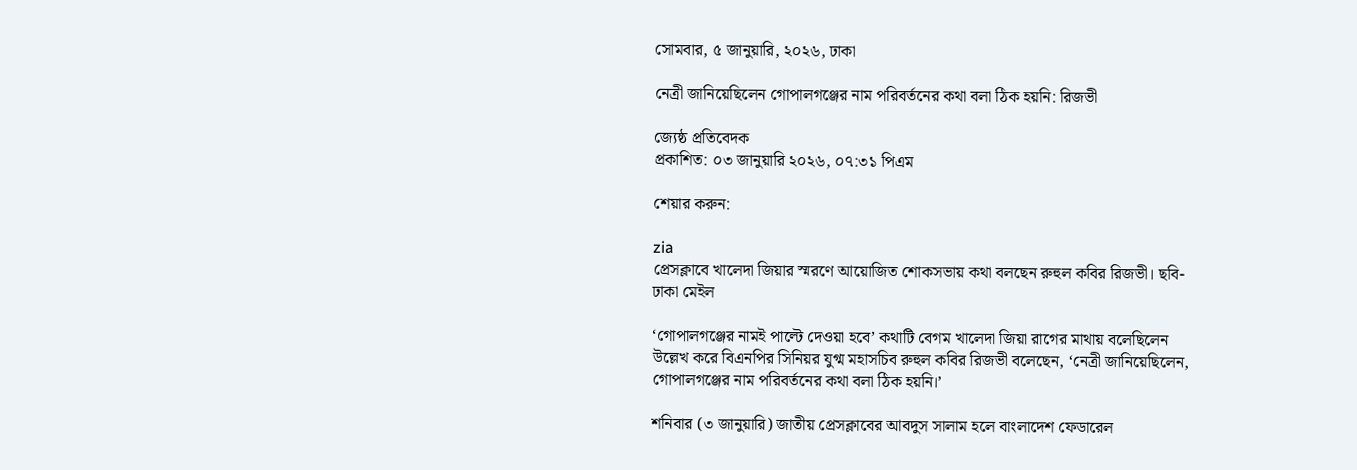সোমবার, ৫ জানুয়ারি, ২০২৬, ঢাকা

নেত্রী জানিয়েছিলেন গোপালগঞ্জের নাম পরিবর্তনের কথা বলা ঠিক হয়নি: রিজভী

জ্যেষ্ঠ প্রতিবেদক
প্রকাশিত: ০৩ জানুয়ারি ২০২৬, ০৭:৩১ পিএম

শেয়ার করুন:

zia
প্রেসক্লাবে খালেদা জিয়ার স্মরণে আয়োজিত শোকসভায় কথা বলছেন রুহুল কবির রিজভী। ছবি- ঢাকা মেইল

‘গোপালগঞ্জের নামই পাল্টে দেওয়া হবে’ কথাটি বেগম খালেদা জিয়া রাগের মাথায় বলেছিলেন উল্লেখ করে বিএনপির সিনিয়র যুগ্ম মহাসচিব রুহুল কবির রিজভী বলেছেন, ‘নেত্রী জানিয়েছিলেন, গোপালগঞ্জের নাম পরিবর্তনের কথা বলা ঠিক হয়নি।’

শনিবার (৩ জানুয়ারি) জাতীয় প্রেসক্লাবের আবদুস সালাম হলে বাংলাদেশ ফেডারেল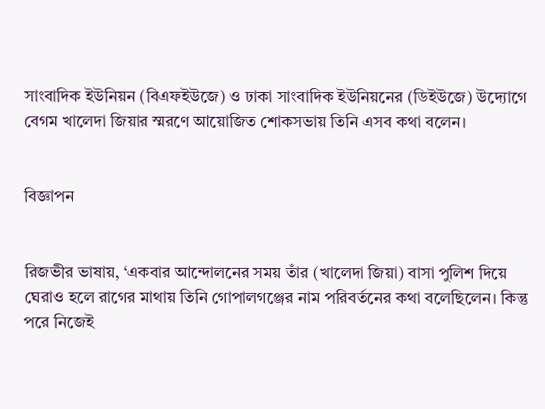সাংবাদিক ইউনিয়ন (বিএফইউজে) ও ঢাকা সাংবাদিক ইউনিয়নের (ডিইউজে) উদ্যোগে বেগম খালেদা জিয়ার স্মরণে আয়োজিত শোকসভায় তিনি এসব কথা বলেন।


বিজ্ঞাপন


রিজভীর ভাষায়, ‘একবার আন্দোলনের সময় তাঁর (খালেদা জিয়া) বাসা পুলিশ দিয়ে ঘেরাও হলে রাগের মাথায় তিনি গোপালগঞ্জের নাম পরিবর্তনের কথা বলেছিলেন। কিন্তু পরে নিজেই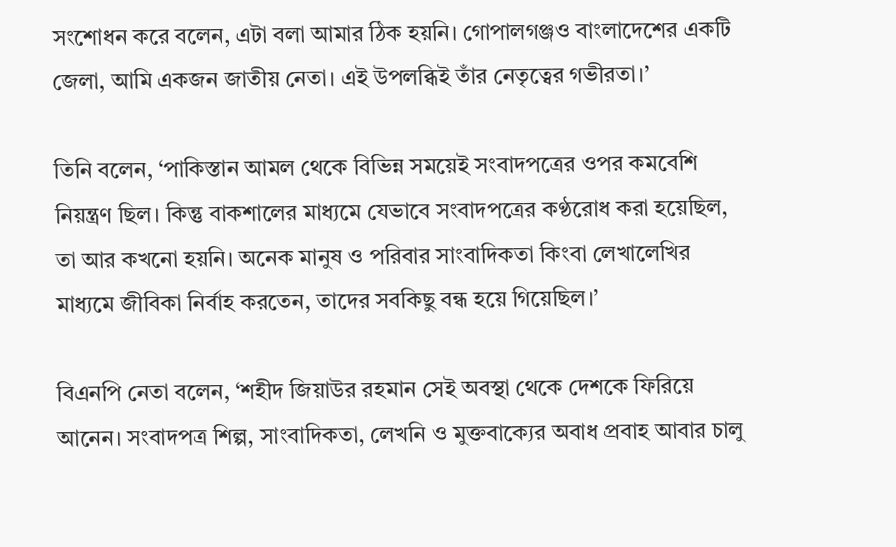সংশোধন করে বলেন, এটা বলা আমার ঠিক হয়নি। গোপালগঞ্জও বাংলাদেশের একটি জেলা, আমি একজন জাতীয় নেতা। এই উপলব্ধিই তাঁর নেতৃত্বের গভীরতা।’

তিনি বলেন, ‘পাকিস্তান আমল থেকে বিভিন্ন সময়েই সংবাদপত্রের ওপর কমবেশি নিয়ন্ত্রণ ছিল। কিন্তু বাকশালের মাধ্যমে যেভাবে সংবাদপত্রের কণ্ঠরোধ করা হয়েছিল, তা আর কখনো হয়নি। অনেক মানুষ ও পরিবার সাংবাদিকতা কিংবা লেখালেখির মাধ্যমে জীবিকা নির্বাহ করতেন, তাদের সবকিছু বন্ধ হয়ে গিয়েছিল।’

বিএনপি নেতা বলেন, ‘শহীদ জিয়াউর রহমান সেই অবস্থা থেকে দেশকে ফিরিয়ে আনেন। সংবাদপত্র শিল্প, সাংবাদিকতা, লেখনি ও মুক্তবাক্যের অবাধ প্রবাহ আবার চালু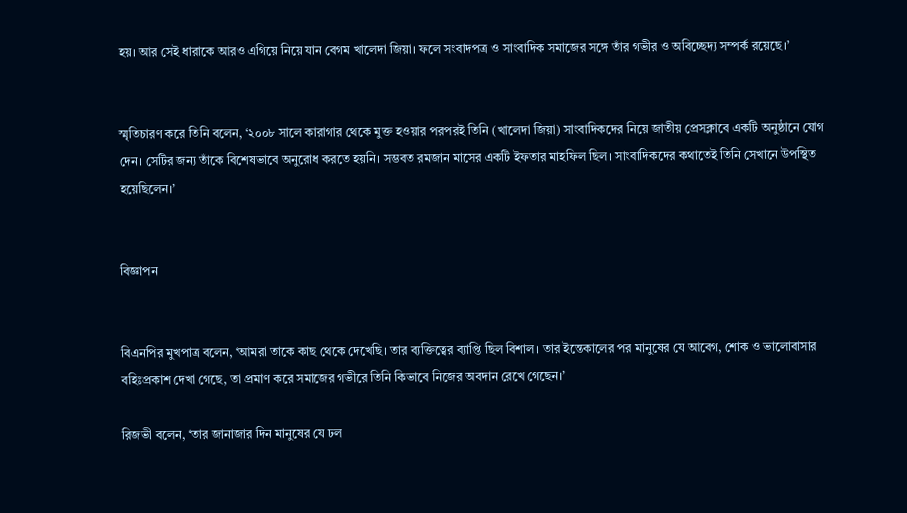হয়। আর সেই ধারাকে আরও এগিয়ে নিয়ে যান বেগম খালেদা জিয়া। ফলে সংবাদপত্র ও সাংবাদিক সমাজের সঙ্গে তাঁর গভীর ও অবিচ্ছেদ্য সম্পর্ক রয়েছে।’


স্মৃতিচারণ করে তিনি বলেন, ‘২০০৮ সালে কারাগার থেকে মুক্ত হওয়ার পরপরই তিনি (খালেদা জিয়া) সাংবাদিকদের নিয়ে জাতীয় প্রেসক্লাবে একটি অনুষ্ঠানে যোগ দেন। সেটির জন্য তাঁকে বিশেষভাবে অনুরোধ করতে হয়নি। সম্ভবত রমজান মাসের একটি ইফতার মাহফিল ছিল। সাংবাদিকদের কথাতেই তিনি সেখানে উপস্থিত হয়েছিলেন।’


বিজ্ঞাপন


বিএনপির মুখপাত্র বলেন, ‘আমরা তাকে কাছ থেকে দেখেছি। তার ব্যক্তিত্বের ব্যাপ্তি ছিল বিশাল। তার ইন্তেকালের পর মানুষের যে আবেগ, শোক ও ভালোবাসার বহিঃপ্রকাশ দেখা গেছে, তা প্রমাণ করে সমাজের গভীরে তিনি কিভাবে নিজের অবদান রেখে গেছেন।’

রিজভী বলেন, ‘তার জানাজার দিন মানুষের যে ঢল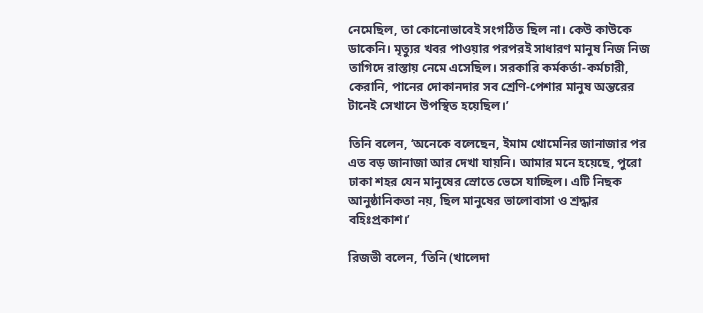নেমেছিল, তা কোনোভাবেই সংগঠিত ছিল না। কেউ কাউকে ডাকেনি। মৃত্যুর খবর পাওয়ার পরপরই সাধারণ মানুষ নিজ নিজ তাগিদে রাস্তায় নেমে এসেছিল। সরকারি কর্মকর্তা-কর্মচারী, কেরানি, পানের দোকানদার সব শ্রেণি-পেশার মানুষ অন্তরের টানেই সেখানে উপস্থিত হয়েছিল।’

তিনি বলেন, ‘অনেকে বলেছেন, ইমাম খোমেনির জানাজার পর এত বড় জানাজা আর দেখা যায়নি। আমার মনে হয়েছে, পুরো ঢাকা শহর যেন মানুষের স্রোতে ভেসে যাচ্ছিল। এটি নিছক আনুষ্ঠানিকতা নয়, ছিল মানুষের ভালোবাসা ও শ্রদ্ধার বহিঃপ্রকাশ।’

রিজভী বলেন, ‘তিনি (খালেদা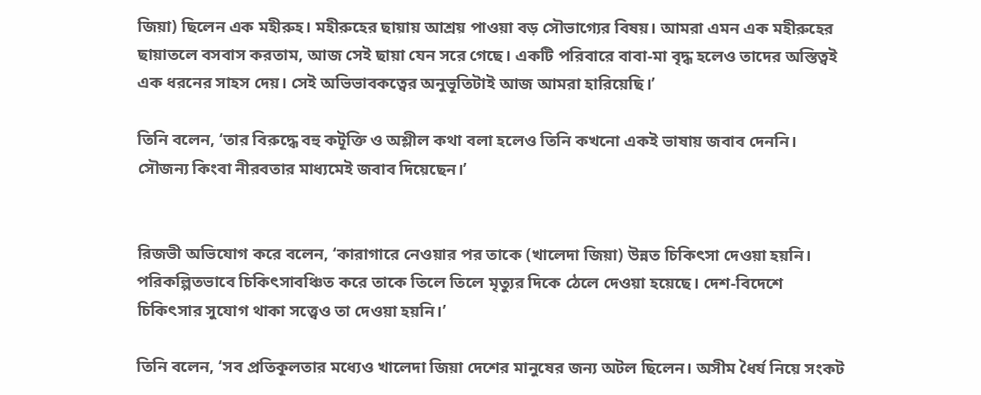জিয়া) ছিলেন এক মহীরুহ। মহীরুহের ছায়ায় আশ্রয় পাওয়া বড় সৌভাগ্যের বিষয়। আমরা এমন এক মহীরুহের ছায়াতলে বসবাস করতাম, আজ সেই ছায়া যেন সরে গেছে। একটি পরিবারে বাবা-মা বৃদ্ধ হলেও তাদের অস্তিত্বই এক ধরনের সাহস দেয়। সেই অভিভাবকত্বের অনুভূতিটাই আজ আমরা হারিয়েছি।’

তিনি বলেন, ‘তার বিরুদ্ধে বহু কটূক্তি ও অশ্লীল কথা বলা হলেও তিনি কখনো একই ভাষায় জবাব দেননি। সৌজন্য কিংবা নীরবতার মাধ্যমেই জবাব দিয়েছেন।’


রিজভী অভিযোগ করে বলেন, ‘কারাগারে নেওয়ার পর তাকে (খালেদা জিয়া) উন্নত চিকিৎসা দেওয়া হয়নি। পরিকল্পিতভাবে চিকিৎসাবঞ্চিত করে তাকে তিলে তিলে মৃত্যুর দিকে ঠেলে দেওয়া হয়েছে। দেশ-বিদেশে চিকিৎসার সুযোগ থাকা সত্ত্বেও তা দেওয়া হয়নি।’

তিনি বলেন, ‘সব প্রতিকূলতার মধ্যেও খালেদা জিয়া দেশের মানুষের জন্য অটল ছিলেন। অসীম ধৈর্য নিয়ে সংকট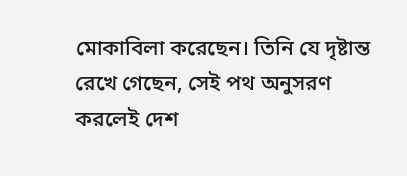মোকাবিলা করেছেন। তিনি যে দৃষ্টান্ত রেখে গেছেন, সেই পথ অনুসরণ করলেই দেশ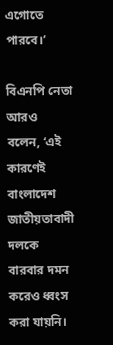এগোতে পারবে।’

বিএনপি নেতা আরও বলেন, ‘এই কারণেই বাংলাদেশ জাতীয়তাবাদী দলকে বারবার দমন করেও ধ্বংস করা যায়নি।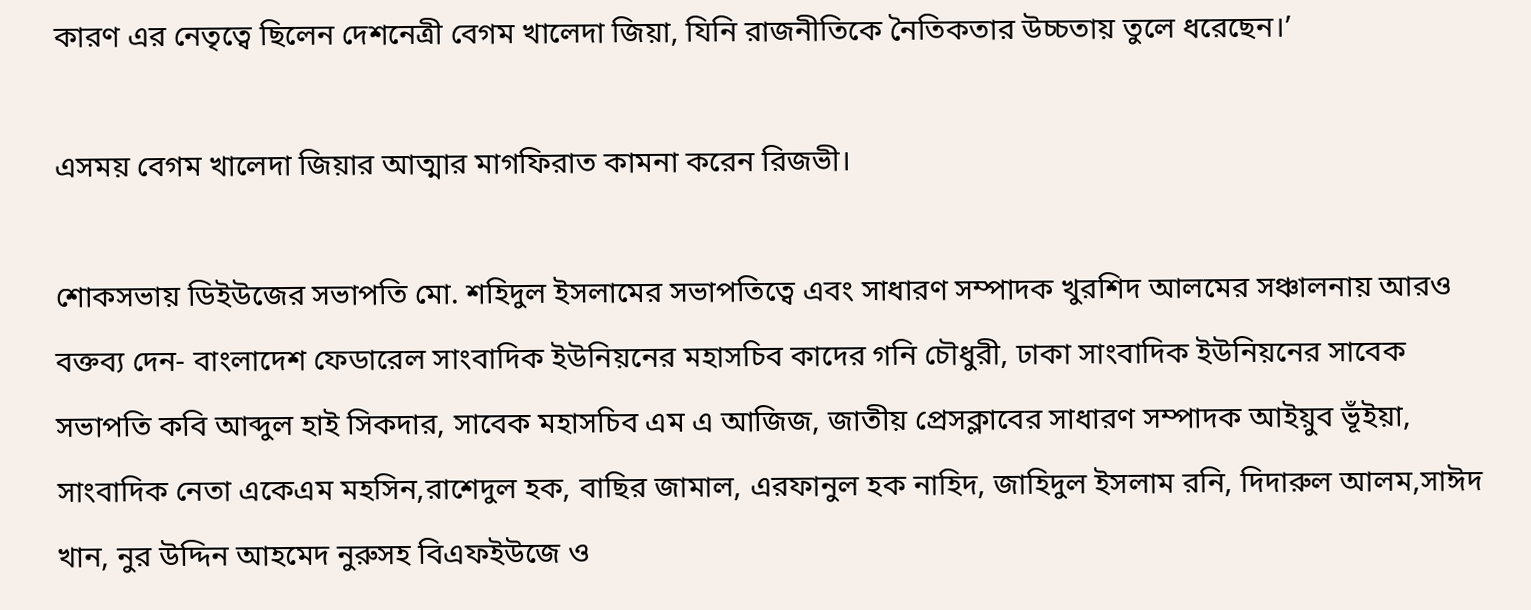কারণ এর নেতৃত্বে ছিলেন দেশনেত্রী বেগম খালেদা জিয়া, যিনি রাজনীতিকে নৈতিকতার উচ্চতায় তুলে ধরেছেন।’

এসময় বেগম খালেদা জিয়ার আত্মার মাগফিরাত কামনা করেন রিজভী।

শোকসভায় ডিইউজের সভাপতি মো. শহিদুল ইসলামের সভাপতিত্বে এবং সাধারণ সম্পাদক খুরশিদ আলমের সঞ্চালনায় আরও বক্তব্য দেন- বাংলাদেশ ফেডারেল সাংবাদিক ইউনিয়নের মহাসচিব কাদের গনি চৌধুরী, ঢাকা সাংবাদিক ইউনিয়নের সাবেক সভাপতি কবি আব্দুল হাই সিকদার, সাবেক মহাসচিব এম এ আজিজ, জাতীয় প্রেসক্লাবের সাধারণ সম্পাদক আইয়ুব ভূঁইয়া, সাংবাদিক নেতা একেএম মহসিন,রাশেদুল হক, বাছির জামাল, এরফানুল হক নাহিদ, জাহিদুল ইসলাম রনি, দিদারুল আলম,সাঈদ খান, নুর উদ্দিন আহমেদ নুরুসহ বিএফইউজে ও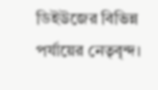ডিইউজের বিভিন্ন পর্যায়ের নেতৃবৃন্দ।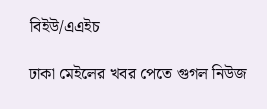বিইউ/এএইচ

ঢাকা মেইলের খবর পেতে গুগল নিউজ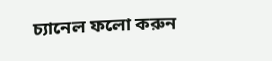চ্যানেল ফলো করুন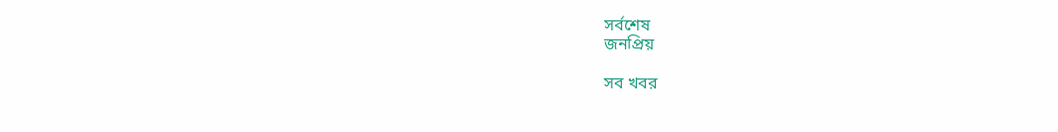সর্বশেষ
জনপ্রিয়

সব খবর